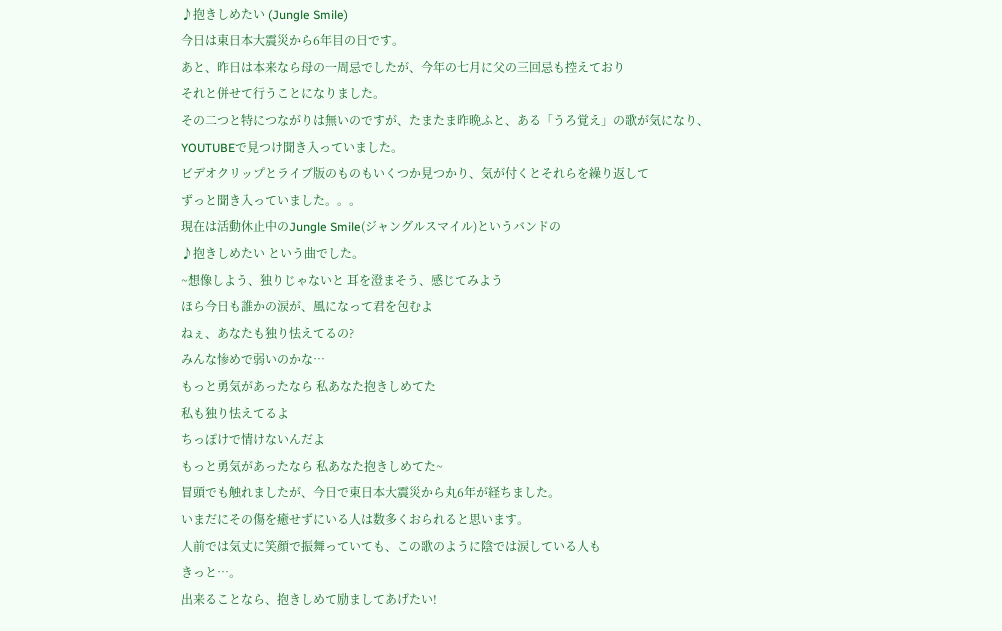♪抱きしめたい (Jungle Smile)
今日は東日本大震災から6年目の日です。
あと、昨日は本来なら母の一周忌でしたが、今年の七月に父の三回忌も控えており
それと併せて行うことになりました。
その二つと特につながりは無いのですが、たまたま昨晩ふと、ある「うろ覚え」の歌が気になり、YOUTUBEで見つけ聞き入っていました。
ビデオクリップとライブ版のものもいくつか見つかり、気が付くとそれらを繰り返して
ずっと聞き入っていました。。。
現在は活動休止中のJungle Smile(ジャングルスマイル)というバンドの
♪抱きしめたい という曲でした。
~想像しよう、独りじゃないと 耳を澄まそう、感じてみよう
ほら今日も誰かの涙が、風になって君を包むよ
ねぇ、あなたも独り怯えてるの?
みんな惨めで弱いのかな…
もっと勇気があったなら 私あなた抱きしめてた
私も独り怯えてるよ
ちっぽけで情けないんだよ
もっと勇気があったなら 私あなた抱きしめてた~
冒頭でも触れましたが、今日で東日本大震災から丸6年が経ちました。
いまだにその傷を癒せずにいる人は数多くおられると思います。
人前では気丈に笑顔で振舞っていても、この歌のように陰では涙している人も
きっと…。
出来ることなら、抱きしめて励ましてあげたい!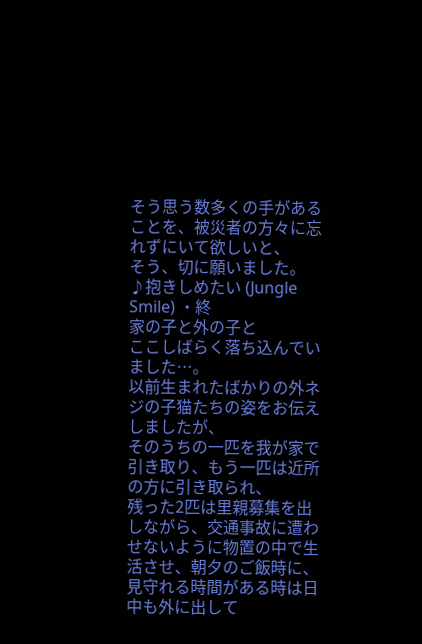そう思う数多くの手があることを、被災者の方々に忘れずにいて欲しいと、
そう、切に願いました。
♪抱きしめたい (Jungle Smile) ・終
家の子と外の子と
ここしばらく落ち込んでいました…。
以前生まれたばかりの外ネジの子猫たちの姿をお伝えしましたが、
そのうちの一匹を我が家で引き取り、もう一匹は近所の方に引き取られ、
残った2匹は里親募集を出しながら、交通事故に遭わせないように物置の中で生活させ、朝夕のご飯時に、見守れる時間がある時は日中も外に出して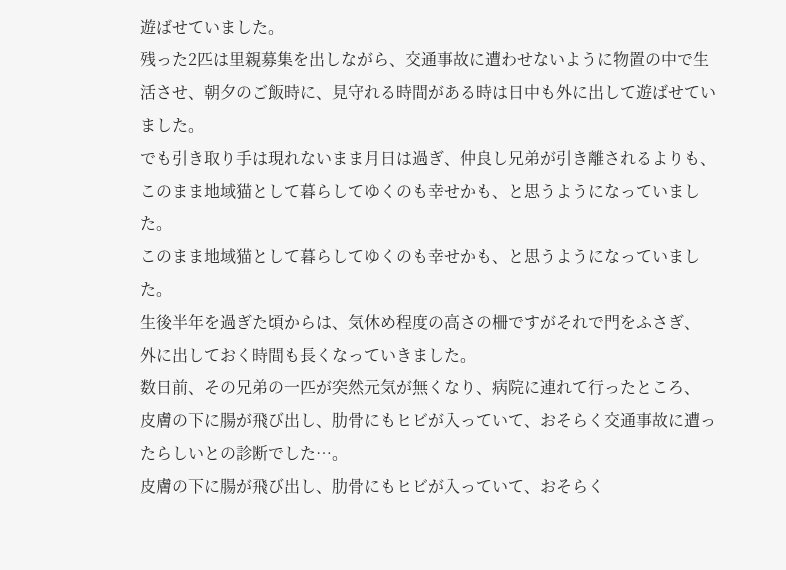遊ばせていました。
残った2匹は里親募集を出しながら、交通事故に遭わせないように物置の中で生活させ、朝夕のご飯時に、見守れる時間がある時は日中も外に出して遊ばせていました。
でも引き取り手は現れないまま月日は過ぎ、仲良し兄弟が引き離されるよりも、
このまま地域猫として暮らしてゆくのも幸せかも、と思うようになっていました。
このまま地域猫として暮らしてゆくのも幸せかも、と思うようになっていました。
生後半年を過ぎた頃からは、気休め程度の高さの柵ですがそれで門をふさぎ、
外に出しておく時間も長くなっていきました。
数日前、その兄弟の一匹が突然元気が無くなり、病院に連れて行ったところ、
皮膚の下に腸が飛び出し、肋骨にもヒビが入っていて、おそらく交通事故に遭ったらしいとの診断でした…。
皮膚の下に腸が飛び出し、肋骨にもヒビが入っていて、おそらく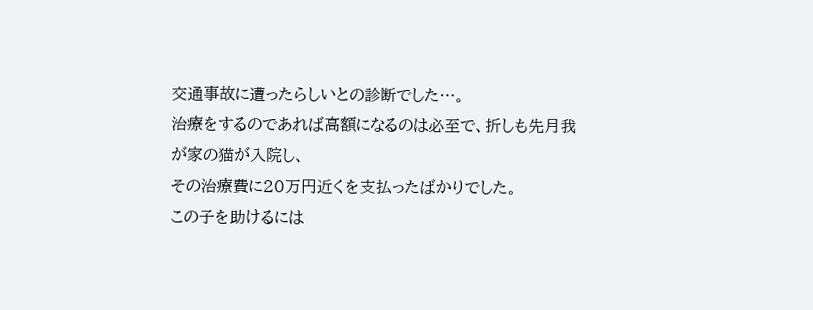交通事故に遭ったらしいとの診断でした…。
治療をするのであれば高額になるのは必至で、折しも先月我が家の猫が入院し、
その治療費に20万円近くを支払ったばかりでした。
この子を助けるには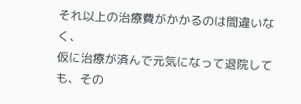それ以上の治療費がかかるのは間違いなく、
仮に治療が済んで元気になって退院しても、その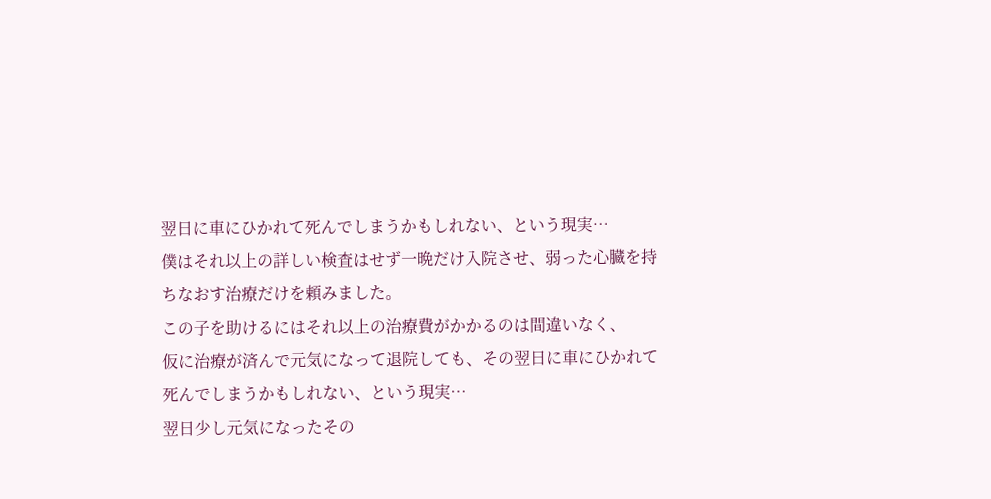翌日に車にひかれて死んでしまうかもしれない、という現実…
僕はそれ以上の詳しい検査はせず一晩だけ入院させ、弱った心臓を持ちなおす治療だけを頼みました。
この子を助けるにはそれ以上の治療費がかかるのは間違いなく、
仮に治療が済んで元気になって退院しても、その翌日に車にひかれて死んでしまうかもしれない、という現実…
翌日少し元気になったその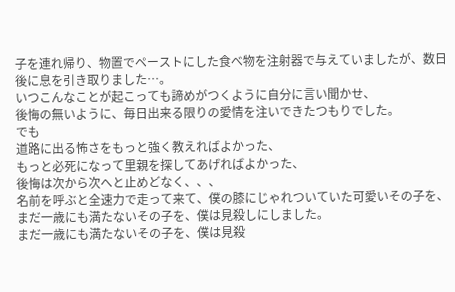子を連れ帰り、物置でペーストにした食べ物を注射器で与えていましたが、数日後に息を引き取りました…。
いつこんなことが起こっても諦めがつくように自分に言い聞かせ、
後悔の無いように、毎日出来る限りの愛情を注いできたつもりでした。
でも
道路に出る怖さをもっと強く教えればよかった、
もっと必死になって里親を探してあげればよかった、
後悔は次から次へと止めどなく、、、
名前を呼ぶと全速力で走って来て、僕の膝にじゃれついていた可愛いその子を、
まだ一歳にも満たないその子を、僕は見殺しにしました。
まだ一歳にも満たないその子を、僕は見殺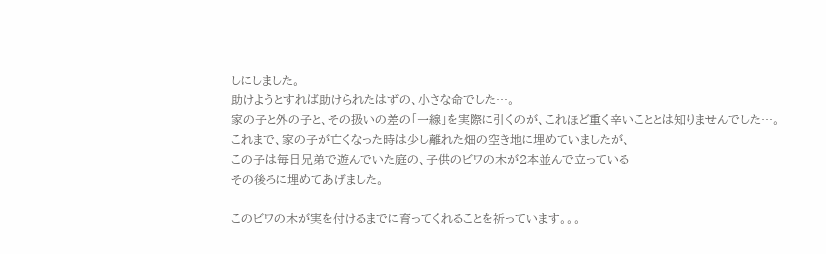しにしました。
助けようとすれば助けられたはずの、小さな命でした…。
家の子と外の子と、その扱いの差の「一線」を実際に引くのが、これほど重く辛いこととは知りませんでした…。
これまで、家の子が亡くなった時は少し離れた畑の空き地に埋めていましたが、
この子は毎日兄弟で遊んでいた庭の、子供のビワの木が2本並んで立っている
その後ろに埋めてあげました。

このビワの木が実を付けるまでに育ってくれることを祈っています。。。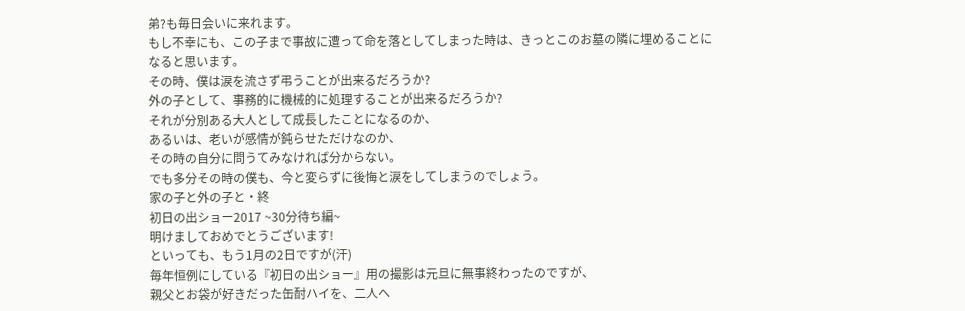弟?も毎日会いに来れます。
もし不幸にも、この子まで事故に遭って命を落としてしまった時は、きっとこのお墓の隣に埋めることになると思います。
その時、僕は涙を流さず弔うことが出来るだろうか?
外の子として、事務的に機械的に処理することが出来るだろうか?
それが分別ある大人として成長したことになるのか、
あるいは、老いが感情が鈍らせただけなのか、
その時の自分に問うてみなければ分からない。
でも多分その時の僕も、今と変らずに後悔と涙をしてしまうのでしょう。
家の子と外の子と・終
初日の出ショー2017 ~30分待ち編~
明けましておめでとうございます!
といっても、もう1月の2日ですが(汗)
毎年恒例にしている『初日の出ショー』用の撮影は元旦に無事終わったのですが、
親父とお袋が好きだった缶酎ハイを、二人へ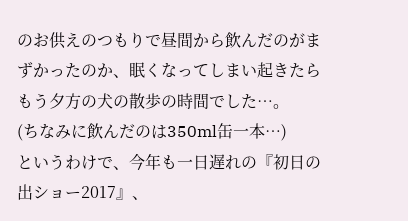のお供えのつもりで昼間から飲んだのがまずかったのか、眠くなってしまい起きたらもう夕方の犬の散歩の時間でした…。
(ちなみに飲んだのは350ml缶一本…)
というわけで、今年も一日遅れの『初日の出ショー2017』、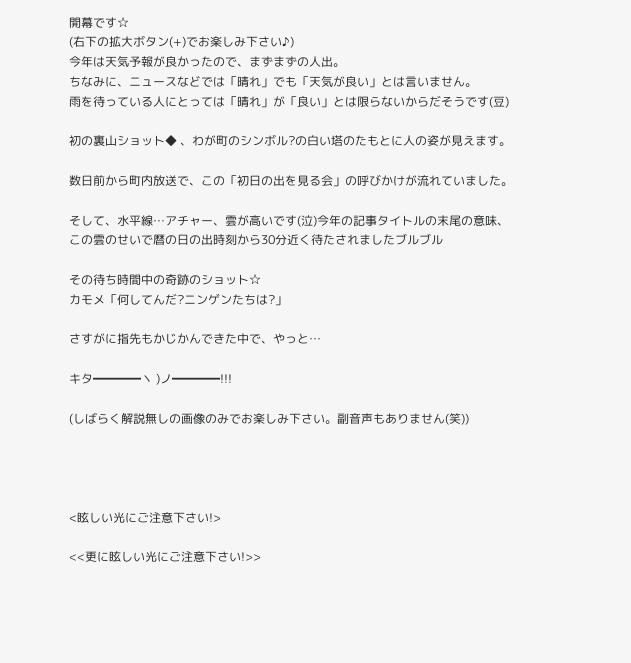開幕です☆
(右下の拡大ボタン(+)でお楽しみ下さい♪)
今年は天気予報が良かったので、まずまずの人出。
ちなみに、ニュースなどでは「晴れ」でも「天気が良い」とは言いません。
雨を待っている人にとっては「晴れ」が「良い」とは限らないからだそうです(豆)

初の裏山ショット◆ 、わが町のシンボル?の白い塔のたもとに人の姿が見えます。

数日前から町内放送で、この「初日の出を見る会」の呼びかけが流れていました。

そして、水平線…アチャー、雲が高いです(泣)今年の記事タイトルの末尾の意味、
この雲のせいで暦の日の出時刻から30分近く待たされましたブルブル

その待ち時間中の奇跡のショット☆
カモメ「何してんだ?ニンゲンたちは?」

さすがに指先もかじかんできた中で、やっと…

キタ━━━━ヽ )ノ━━━━!!!

(しばらく解説無しの画像のみでお楽しみ下さい。副音声もありません(笑))




<眩しい光にご注意下さい!>

<<更に眩しい光にご注意下さい!>>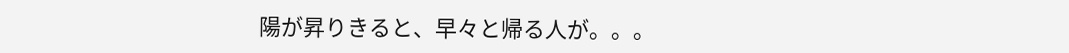陽が昇りきると、早々と帰る人が。。。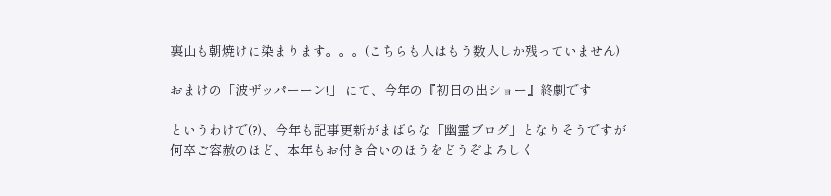裏山も朝焼けに染まります。。。(こちらも人はもう数人しか残っていません)

おまけの「波ザッパーーン!」 にて、今年の『初日の出ショー』終劇です

というわけで(?)、今年も記事更新がまばらな「幽霊ブログ」となりそうですが
何卒ご容赦のほど、本年もお付き合いのほうをどうぞよろしく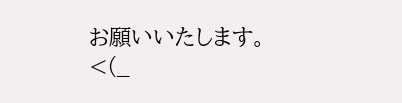お願いいたします。
<(_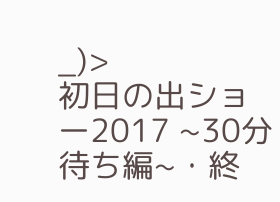_)>
初日の出ショー2017 ~30分待ち編~・終